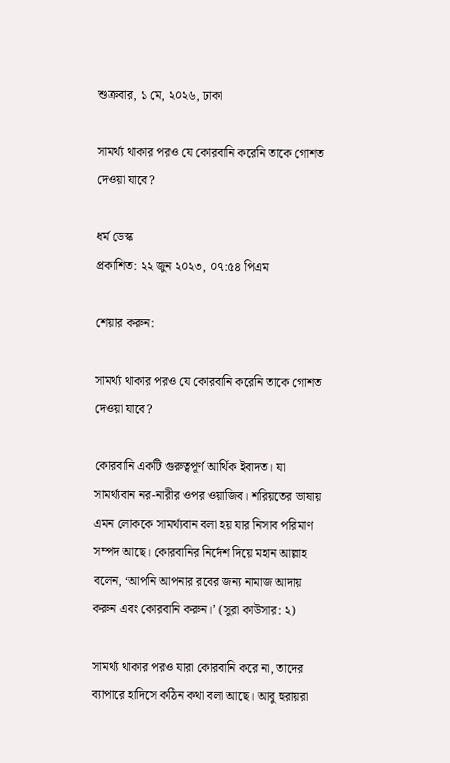শুক্রবার, ১ মে, ২০২৬, ঢাকা

সামর্থ্য থাকার পরও যে কোরবানি করেনি তাকে গোশত দেওয়া যাবে?

ধর্ম ডেস্ক
প্রকাশিত: ২২ জুন ২০২৩, ০৭:৫৪ পিএম

শেয়ার করুন:

সামর্থ্য থাকার পরও যে কোরবানি করেনি তাকে গোশত দেওয়া যাবে?

কোরবানি একটি গুরুত্বপূর্ণ আর্থিক ইবাদত। যা সামর্থ্যবান নর-নারীর ওপর ওয়াজিব। শরিয়তের ভাষায় এমন লোককে সামর্থ্যবান বলা হয় যার নিসাব পরিমাণ সম্পদ আছে। কোরবানির নির্দেশ দিয়ে মহান আল্লাহ বলেন, ‘আপনি আপনার রবের জন্য নামাজ আদায় করুন এবং কোরবানি করুন।’ (সুরা কাউসার: ২)

সামর্থ্য থাকার পরও যারা কোরবানি করে না, তাদের ব্যাপারে হাদিসে কঠিন কথা বলা আছে। আবু হুরায়রা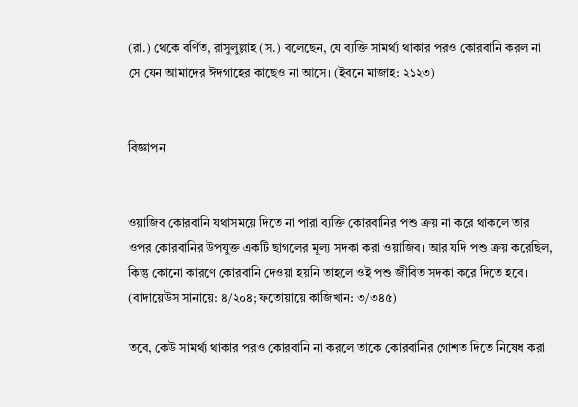(রা.) থেকে বর্ণিত, রাসুলুল্লাহ (স.) বলেছেন, যে ব্যক্তি সামর্থ্য থাকার পরও কোরবানি করল না সে যেন আমাদের ঈদগাহের কাছেও না আসে। (ইবনে মাজাহ: ২১২৩)


বিজ্ঞাপন


ওয়াজিব কোরবানি যথাসময়ে দিতে না পারা ব্যক্তি কোরবানির পশু ক্রয় না করে থাকলে তার ওপর কোরবানির উপযুক্ত একটি ছাগলের মূল্য সদকা করা ওয়াজিব। আর যদি পশু ক্রয় করেছিল, কিন্তু কোনো কারণে কোরবানি দেওয়া হয়নি তাহলে ওই পশু জীবিত সদকা করে দিতে হবে। (বাদায়েউস সানায়ে: ৪/২০৪; ফতোয়ায়ে কাজিখান: ৩/৩৪৫)

তবে, কেউ সামর্থ্য থাকার পরও কোরবানি না করলে তাকে কোরবানির গোশত দিতে নিষেধ করা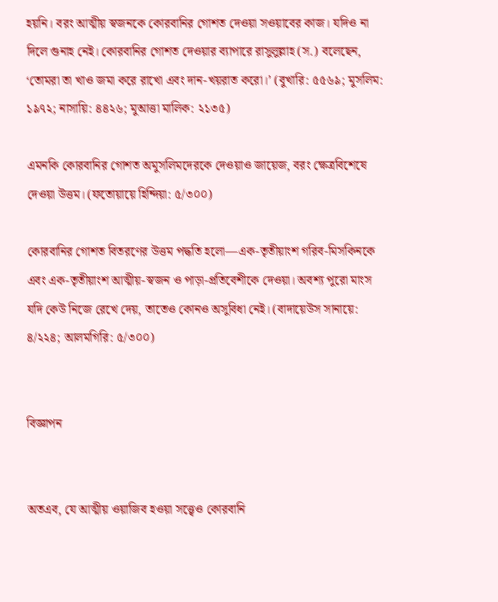হয়নি। বরং আত্মীয় স্বজনকে কোরবানির গোশত দেওয়া সওয়াবের কাজ। যদিও না দিলে গুনাহ নেই। কোরবানির গোশত দেওয়ার ব্যাপারে রাসুলুল্লাহ (স.) বলেছেন, ‘তোমরা তা খাও জমা করে রাখো এবং দান-খয়রাত করো।’ (বুখারি: ৫৫৬৯; মুসলিম: ১৯৭২; নাসায়ি: ৪৪২৬; মুআত্তা মালিক: ২১৩৫)

এমনকি কোরবানির গোশত অমুসলিমদেরকে দেওয়াও জায়েজ, বরং ক্ষেত্রবিশেষে দেওয়া উত্তম। (ফতোয়ায়ে হিন্দিয়া: ৫/৩০০)

কোরবানির গোশত বিতরণের উত্তম পদ্ধতি হলো—এক-তৃতীয়াংশ গরিব-মিসকিনকে এবং এক-তৃতীয়াংশ আত্মীয়-স্বজন ও পাড়া-প্রতিবেশীকে দেওয়া। অবশ্য পুরো মাংস যদি কেউ নিজে রেখে দেয়, তাতেও কোনও অসুবিধা নেই। (বাদায়েউস সানায়ে: ৪/২২৪; আলমগিরি: ৫/৩০০)


বিজ্ঞাপন


অতএব, যে আত্মীয় ওয়াজিব হওয়া সত্ত্বেও কোরবানি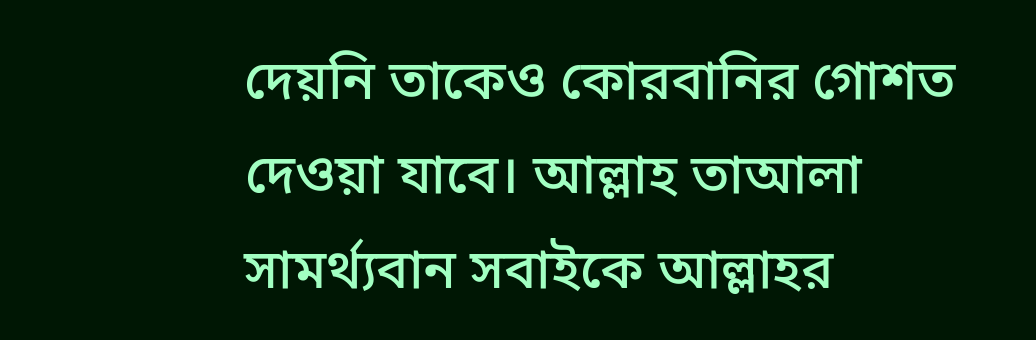দেয়নি তাকেও কোরবানির গোশত দেওয়া যাবে। আল্লাহ তাআলা সামর্থ্যবান সবাইকে আল্লাহর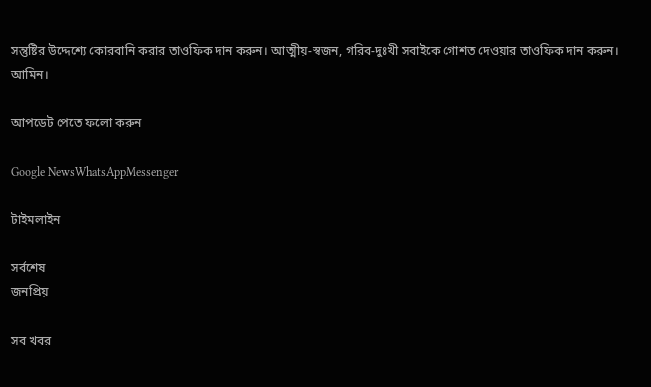সন্তুষ্টির উদ্দেশ্যে কোরবানি করার তাওফিক দান করুন। আত্মীয়-স্বজন, গরিব-দুঃখী সবাইকে গোশত দেওয়ার তাওফিক দান করুন। আমিন।

আপডেট পেতে ফলো করুন

Google NewsWhatsAppMessenger

টাইমলাইন

সর্বশেষ
জনপ্রিয়

সব খবর